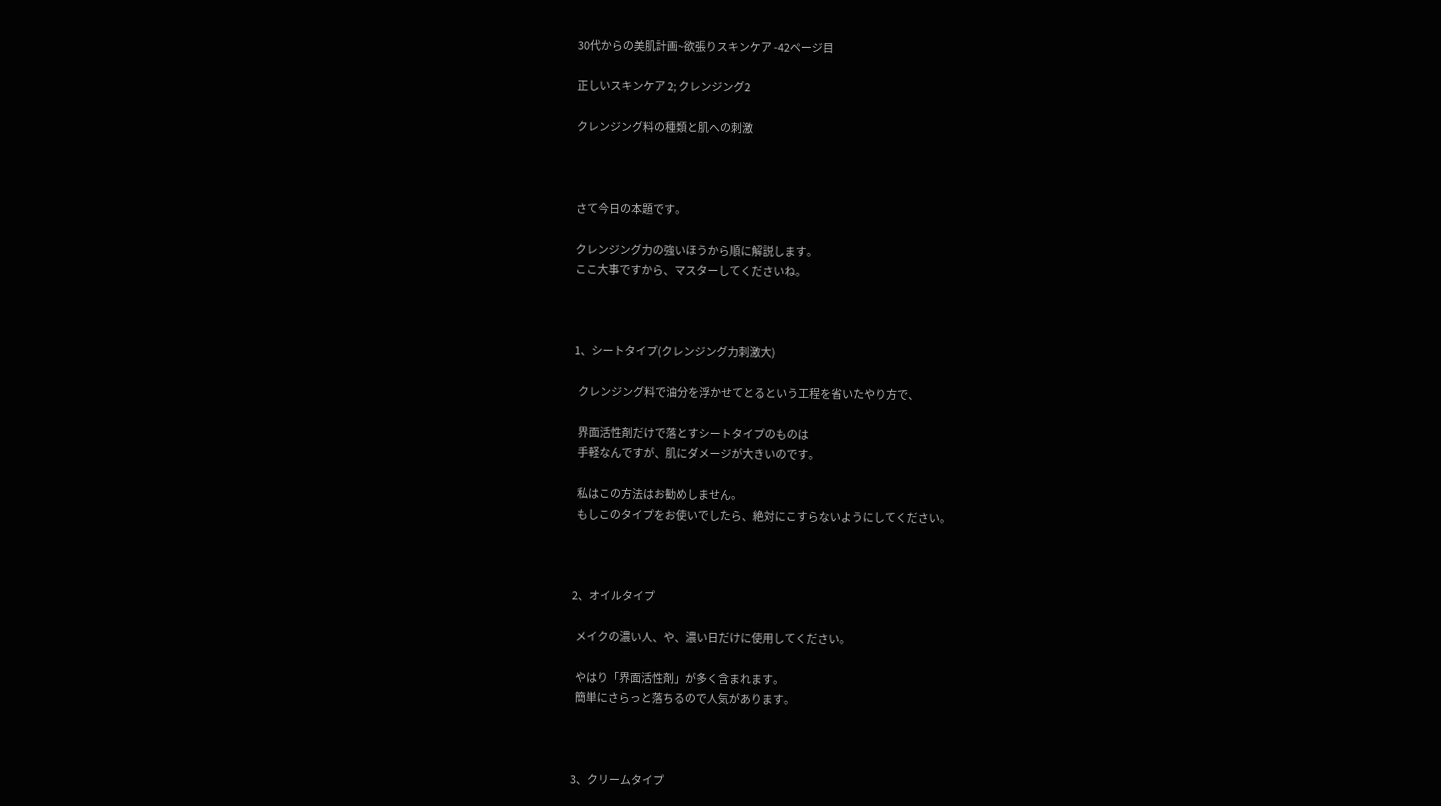30代からの美肌計画~欲張りスキンケア -42ページ目

正しいスキンケア 2; クレンジング2

クレンジング料の種類と肌への刺激



さて今日の本題です。

クレンジング力の強いほうから順に解説します。
ここ大事ですから、マスターしてくださいね。



1、シートタイプ(クレンジング力刺激大)

  クレンジング料で油分を浮かせてとるという工程を省いたやり方で、

  界面活性剤だけで落とすシートタイプのものは
  手軽なんですが、肌にダメージが大きいのです。

  私はこの方法はお勧めしません。
  もしこのタイプをお使いでしたら、絶対にこすらないようにしてください。



2、オイルタイプ

  メイクの濃い人、や、濃い日だけに使用してください。

  やはり「界面活性剤」が多く含まれます。
  簡単にさらっと落ちるので人気があります。



3、クリームタイプ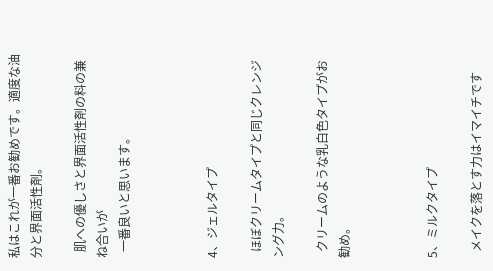私はこれが一番お勧めです。適度な油分と界面活性剤。

  肌への優しさと界面活性剤の料の兼ね合いが
  一番良いと思います。



4、ジェルタイプ

  ほぼクリームタイプと同じクレンジング力。

  クリームのような乳白色タイプがお勧め。



5、ミルクタイプ

  メイクを落とす力はイマイチです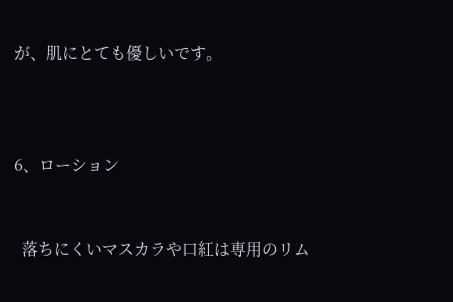が、肌にとても優しいです。



6、ローション


  落ちにくいマスカラや口紅は専用のリム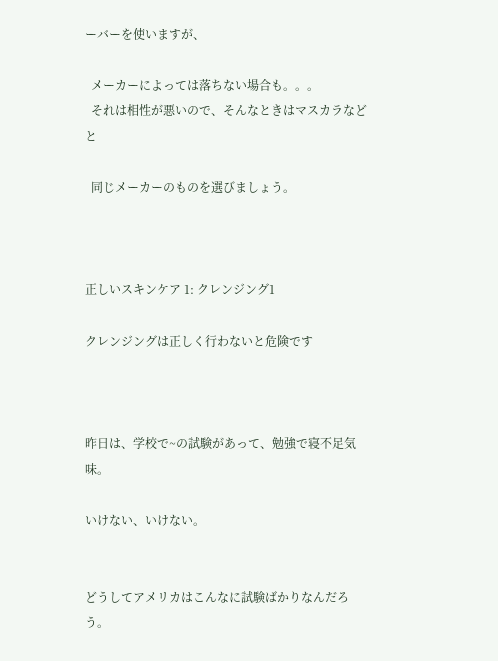ーバーを使いますが、

  メーカーによっては落ちない場合も。。。
  それは相性が悪いので、そんなときはマスカラなどと

  同じメーカーのものを選びましょう。



正しいスキンケア 1: クレンジング1

クレンジングは正しく行わないと危険です



昨日は、学校で~の試験があって、勉強で寝不足気味。

いけない、いけない。


どうしてアメリカはこんなに試験ばかりなんだろう。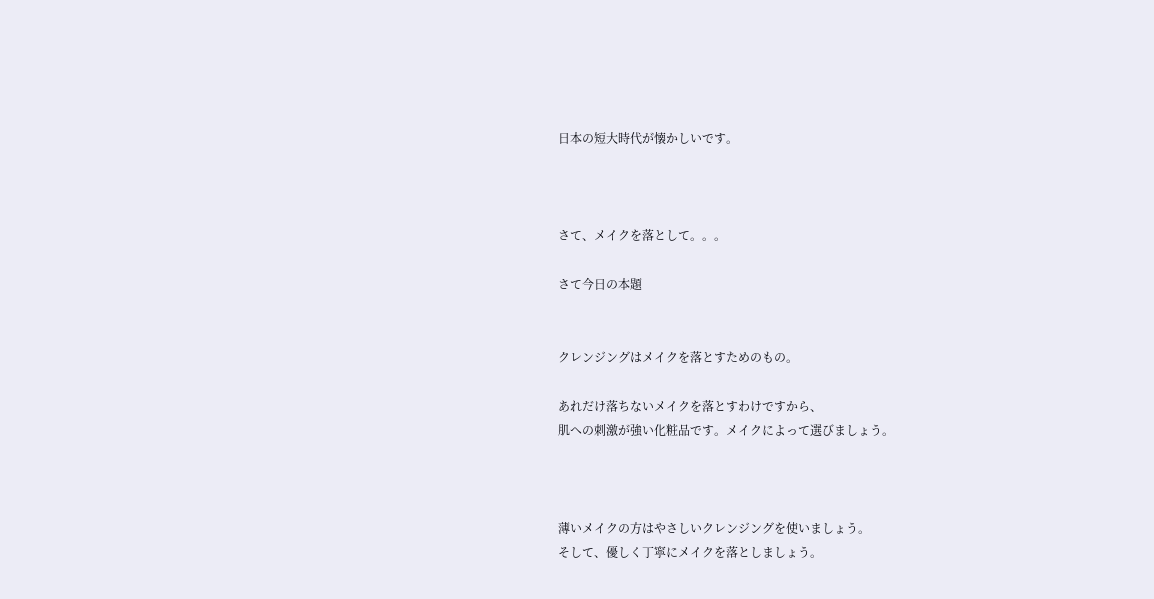日本の短大時代が懐かしいです。



さて、メイクを落として。。。

さて今日の本題


クレンジングはメイクを落とすためのもの。

あれだけ落ちないメイクを落とすわけですから、
肌への刺激が強い化粧品です。メイクによって選びましょう。



薄いメイクの方はやさしいクレンジングを使いましょう。
そして、優しく丁寧にメイクを落としましょう。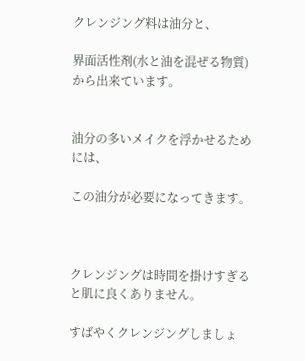クレンジング料は油分と、

界面活性剤(水と油を混ぜる物質)から出来ています。


油分の多いメイクを浮かせるためには、

この油分が必要になってきます。



クレンジングは時間を掛けすぎると肌に良くありません。

すばやくクレンジングしましょ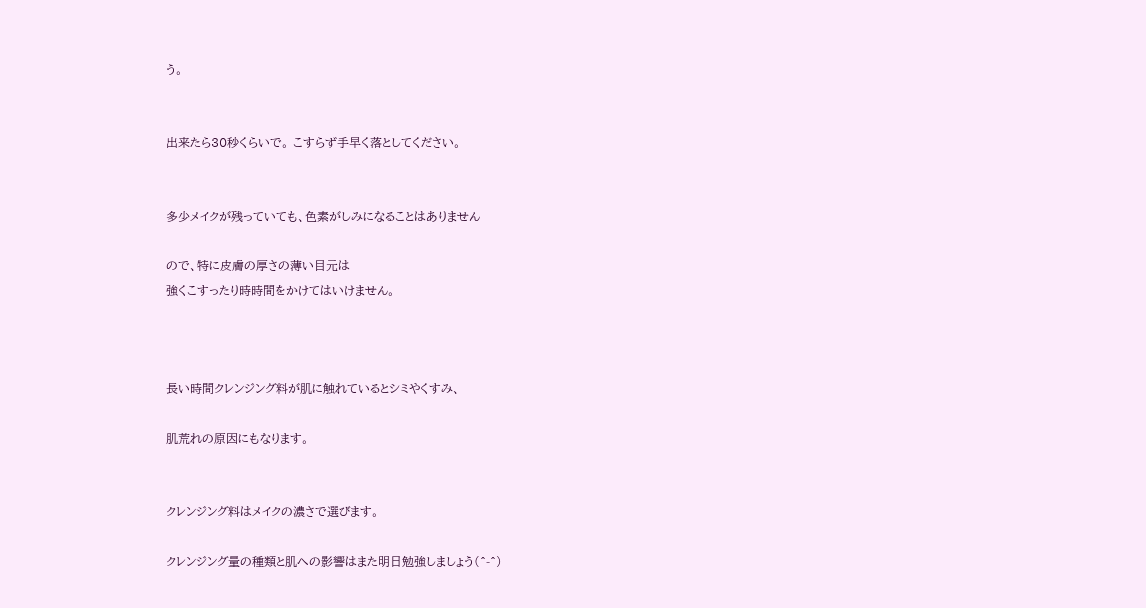う。


出来たら30秒くらいで。 こすらず手早く落としてください。


多少メイクが残っていても、色素がしみになることはありません

ので、特に皮膚の厚さの薄い目元は
強くこすったり時時間をかけてはいけません。



長い時間クレンジング料が肌に触れているとシミやくすみ、

肌荒れの原因にもなります。


クレンジング料はメイクの濃さで選びます。

クレンジング量の種類と肌への影響はまた明日勉強しましょう(^-^)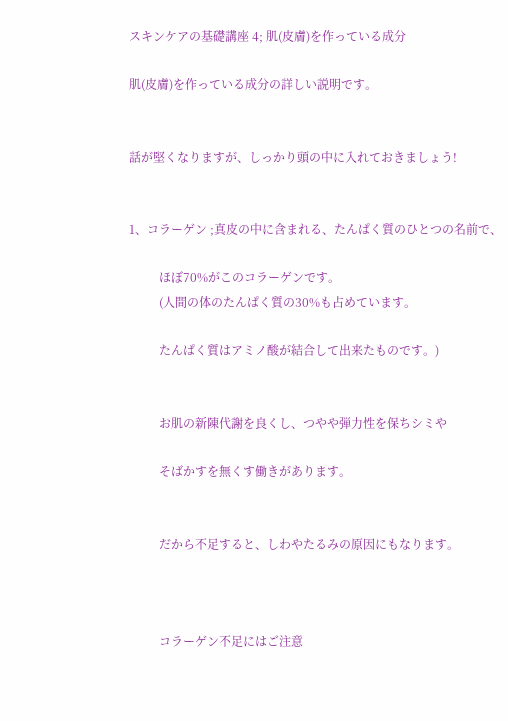スキンケアの基礎講座 4; 肌(皮膚)を作っている成分

肌(皮膚)を作っている成分の詳しい説明です。


話が堅くなりますが、しっかり頭の中に入れておきましょう!


1、コラーゲン ;真皮の中に含まれる、たんぱく質のひとつの名前で、

          ほぼ70%がこのコラーゲンです。
          (人間の体のたんぱく質の30%も占めています。

          たんぱく質はアミノ酸が結合して出来たものです。)


          お肌の新陳代謝を良くし、つやや弾力性を保ちシミや

          そばかすを無くす働きがあります。


          だから不足すると、しわやたるみの原因にもなります。



          コラーゲン不足にはご注意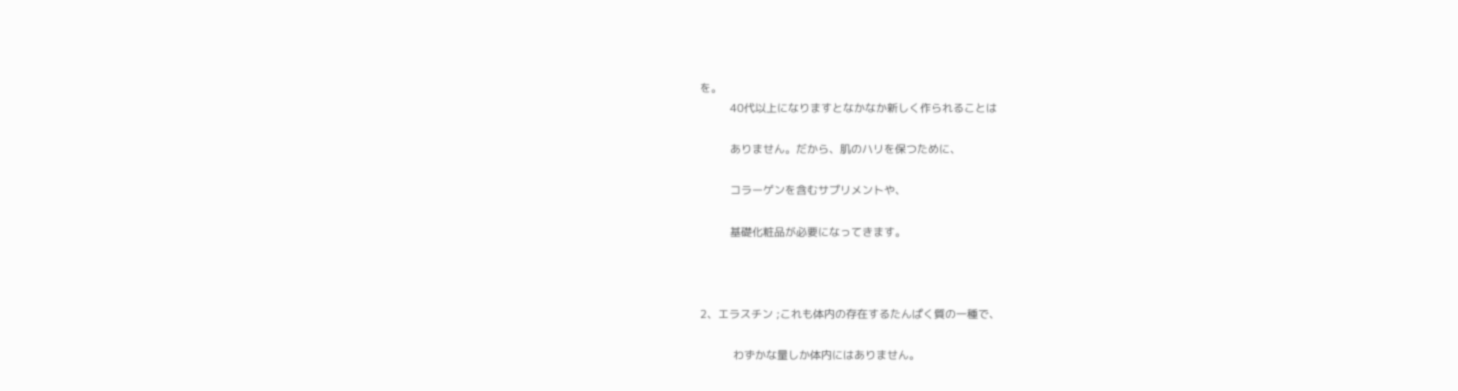を。
          40代以上になりますとなかなか新しく作られることは

          ありません。だから、肌のハリを保つために、

          コラーゲンを含むサプリメントや、

          基礎化粧品が必要になってきます。



2、エラスチン ;これも体内の存在するたんぱく質の一種で、

           わずかな量しか体内にはありません。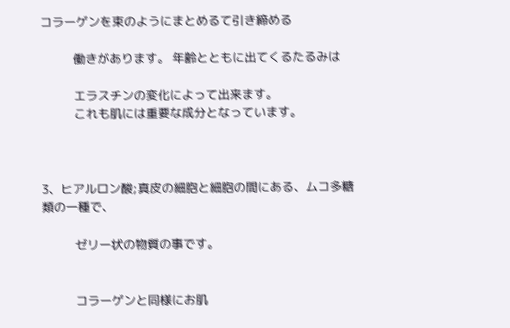コラーゲンを束のようにまとめるて引き締める

           働きがあります。 年齢とともに出てくるたるみは

           エラスチンの変化によって出来ます。
           これも肌には重要な成分となっています。



3、ヒアルロン酸;真皮の細胞と細胞の間にある、ムコ多糖類の一種で、

           ゼリー状の物質の事です。


           コラーゲンと同様にお肌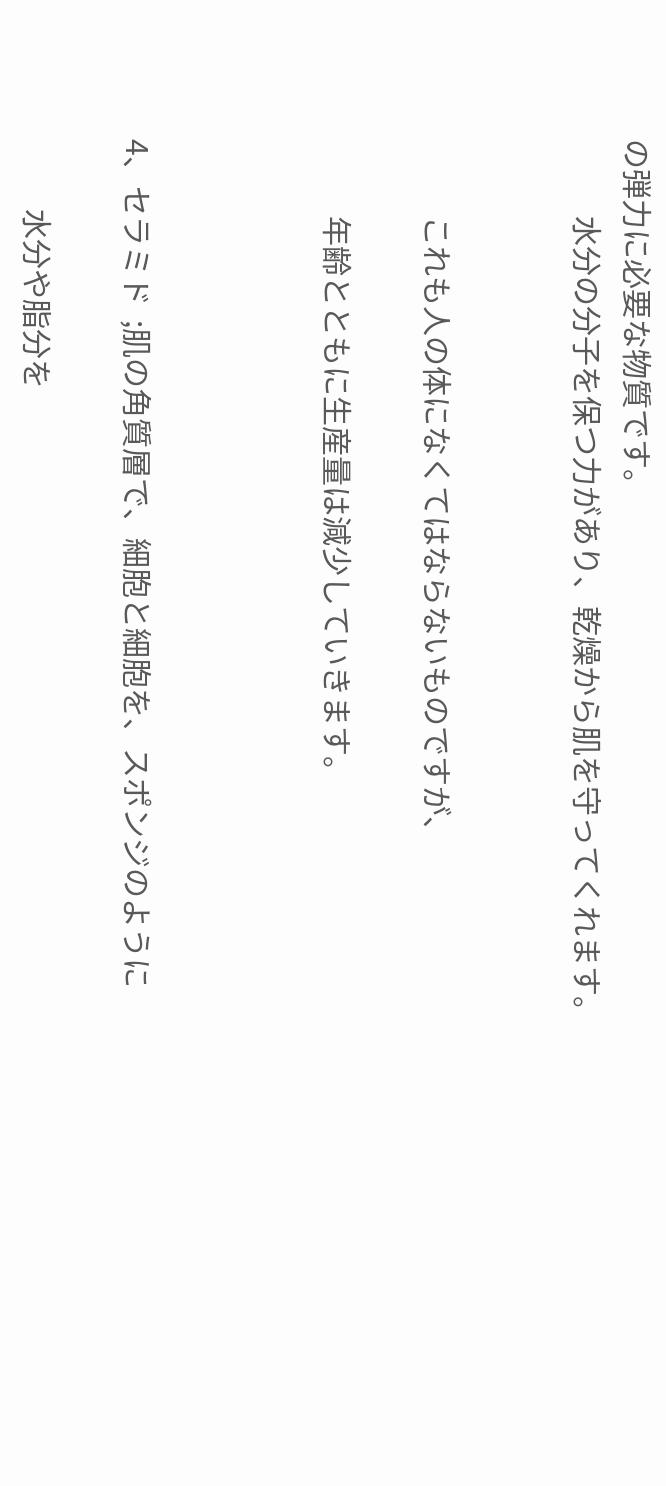の弾力に必要な物質です。
           水分の分子を保つ力があり、乾燥から肌を守ってくれます。


           これも人の体になくてはならないものですが、

           年齢とともに生産量は減少していきます。



4、セラミド  ;肌の角質層で、細胞と細胞を、スポンジのように

          水分や脂分を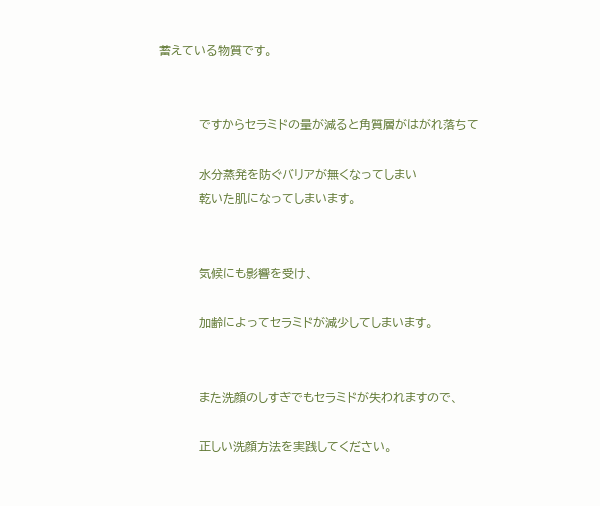蓄えている物質です。


          ですからセラミドの量が減ると角質層がはがれ落ちて

          水分蒸発を防ぐバリアが無くなってしまい
          乾いた肌になってしまいます。


          気候にも影響を受け、

          加齢によってセラミドが減少してしまいます。


          また洗顔のしすぎでもセラミドが失われますので、

          正しい洗顔方法を実践してください。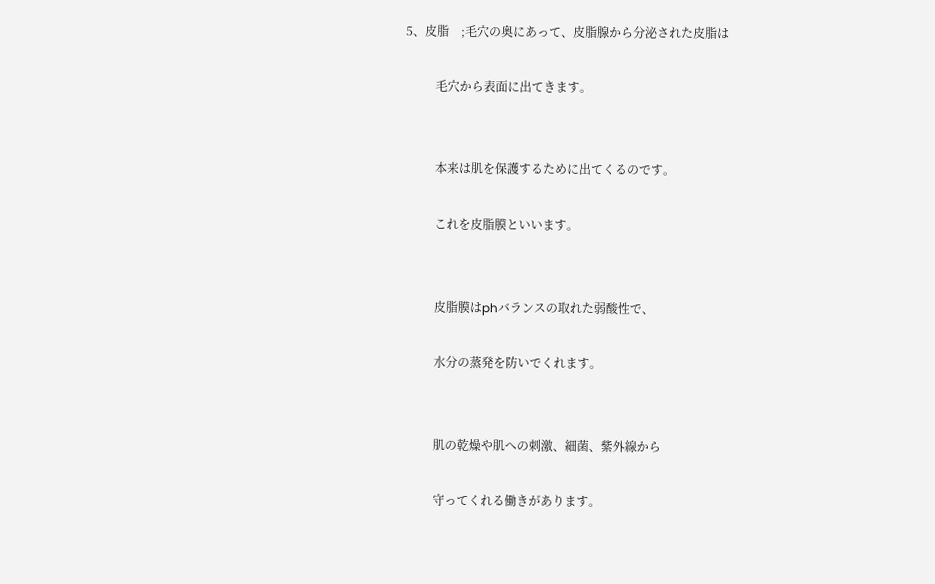5、皮脂    ;毛穴の奥にあって、皮脂腺から分泌された皮脂は

          毛穴から表面に出てきます。


          本来は肌を保護するために出てくるのです。

          これを皮脂膜といいます。


          皮脂膜はphバランスの取れた弱酸性で、

          水分の蒸発を防いでくれます。


          肌の乾燥や肌への刺激、細菌、紫外線から

          守ってくれる働きがあります。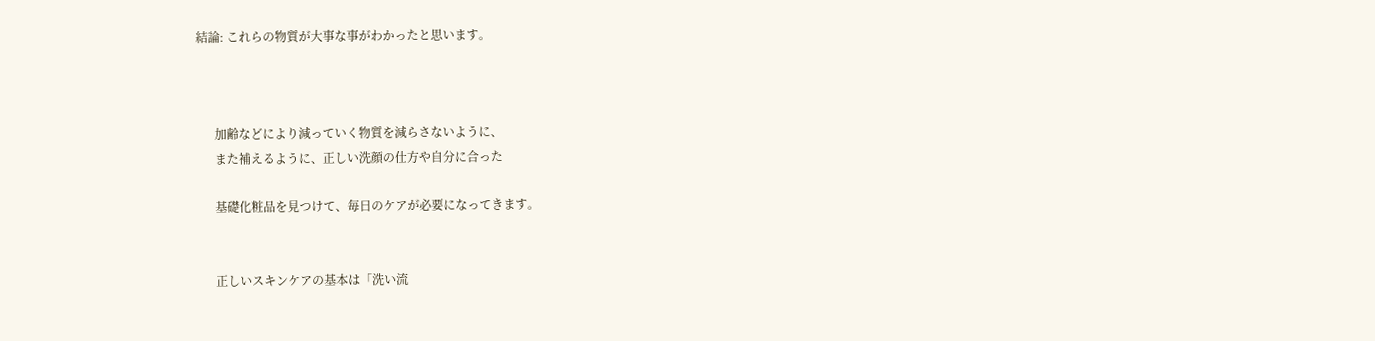結論: これらの物質が大事な事がわかったと思います。



      加齢などにより減っていく物質を減らさないように、
      また補えるように、正しい洗顔の仕方や自分に合った

      基礎化粧品を見つけて、毎日のケアが必要になってきます。


      正しいスキンケアの基本は「洗い流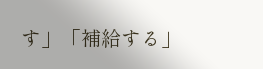す」「補給する」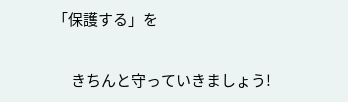「保護する」を

      きちんと守っていきましょう!